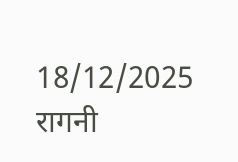18/12/2025
रागनी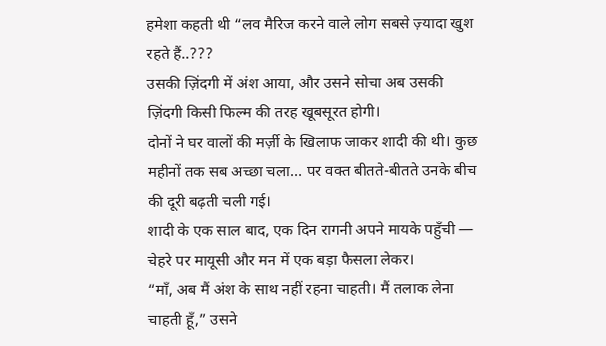हमेशा कहती थी “लव मैरिज करने वाले लोग सबसे ज़्यादा खुश रहते हैं..???
उसकी ज़िंदगी में अंश आया, और उसने सोचा अब उसकी ज़िंदगी किसी फिल्म की तरह खूबसूरत होगी।
दोनों ने घर वालों की मर्ज़ी के खिलाफ जाकर शादी की थी। कुछ महीनों तक सब अच्छा चला… पर वक्त बीतते-बीतते उनके बीच की दूरी बढ़ती चली गई।
शादी के एक साल बाद, एक दिन रागनी अपने मायके पहुँची — चेहरे पर मायूसी और मन में एक बड़ा फैसला लेकर।
“माँ, अब मैं अंश के साथ नहीं रहना चाहती। मैं तलाक लेना चाहती हूँ,” उसने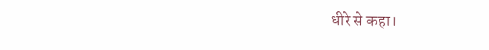धीरे से कहा।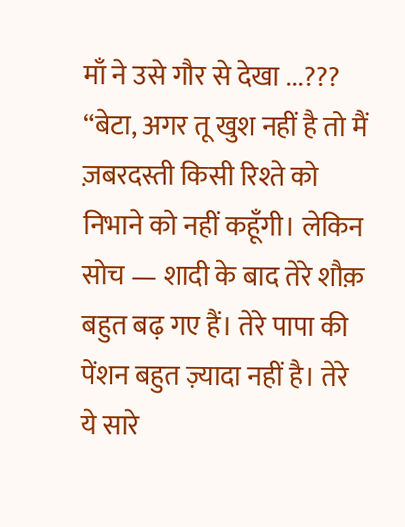माँ ने उसे गौर से देखा ...???
“बेटा, अगर तू खुश नहीं है तो मैं ज़बरदस्ती किसी रिश्ते को निभाने को नहीं कहूँगी। लेकिन सोच — शादी के बाद तेरे शौक़ बहुत बढ़ गए हैं। तेरे पापा की पेंशन बहुत ज़्यादा नहीं है। तेरे ये सारे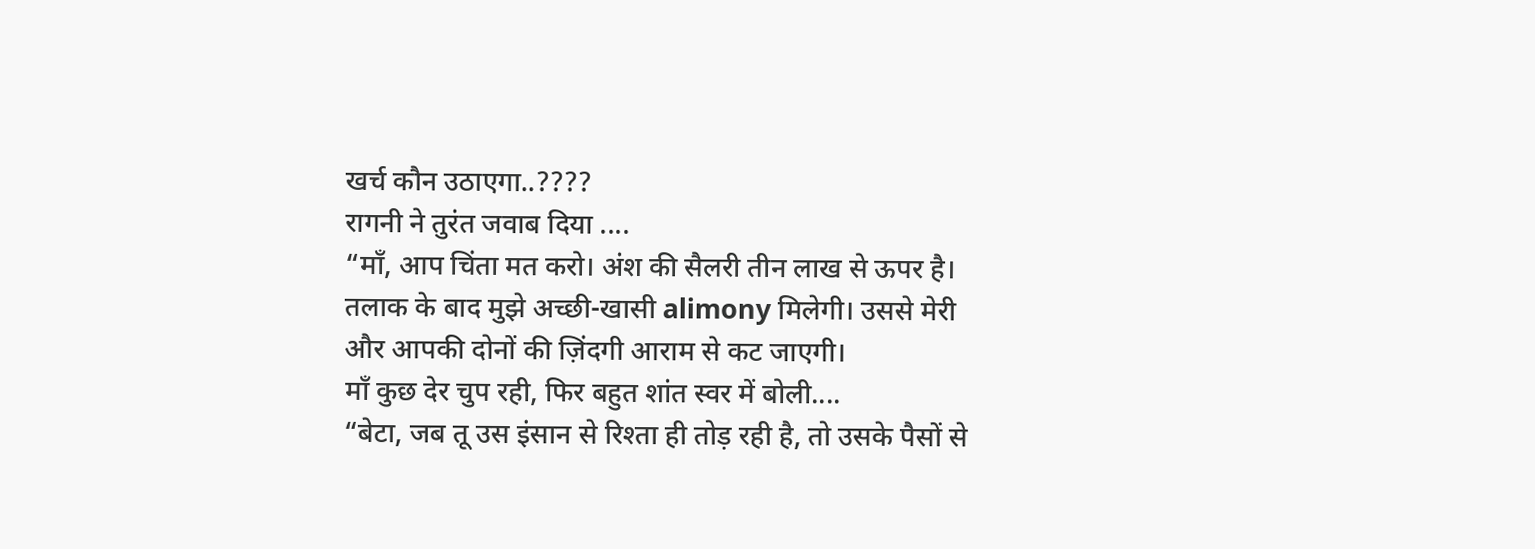खर्च कौन उठाएगा..????
रागनी ने तुरंत जवाब दिया ....
“माँ, आप चिंता मत करो। अंश की सैलरी तीन लाख से ऊपर है। तलाक के बाद मुझे अच्छी-खासी alimony मिलेगी। उससे मेरी और आपकी दोनों की ज़िंदगी आराम से कट जाएगी।
माँ कुछ देर चुप रही, फिर बहुत शांत स्वर में बोली....
“बेटा, जब तू उस इंसान से रिश्ता ही तोड़ रही है, तो उसके पैसों से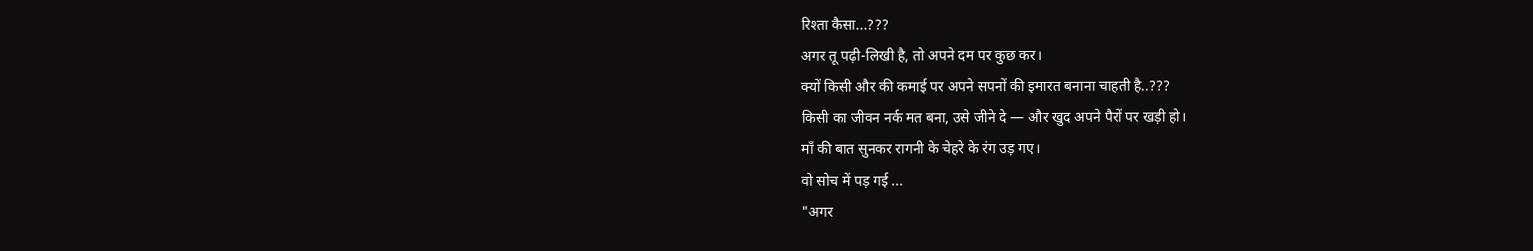रिश्ता कैसा...???
अगर तू पढ़ी-लिखी है, तो अपने दम पर कुछ कर।
क्यों किसी और की कमाई पर अपने सपनों की इमारत बनाना चाहती है..???
किसी का जीवन नर्क मत बना, उसे जीने दे — और खुद अपने पैरों पर खड़ी हो।
माँ की बात सुनकर रागनी के चेहरे के रंग उड़ गए।
वो सोच में पड़ गई ...
"अगर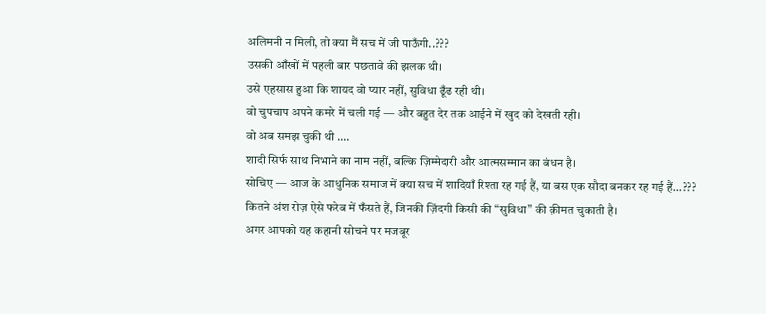अलिमनी न मिली, तो क्या मैं सच में जी पाऊँगी..???
उसकी आँखों में पहली बार पछतावे की झलक थी।
उसे एहसास हुआ कि शायद वो प्यार नहीं, सुविधा ढूँढ रही थी।
वो चुपचाप अपने कमरे में चली गई — और बहुत देर तक आईने में खुद को देखती रही।
वो अब समझ चुकी थी ....
शादी सिर्फ साथ निभाने का नाम नहीं, बल्कि ज़िम्मेदारी और आत्मसम्मान का बंधन है।
सोचिए — आज के आधुनिक समाज में क्या सच में शादियाँ रिश्ता रह गई हैं, या बस एक सौदा बनकर रह गई हैं...???
कितने अंश रोज़ ऐसे फरेब में फँसते हैं, जिनकी ज़िंदगी किसी की “सुविधा” की क़ीमत चुकाती है।
अगर आपको यह कहानी सोचने पर मजबूर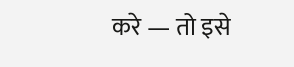करे — तो इसे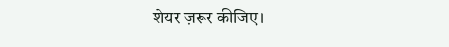शेयर ज़रूर कीजिए।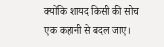क्योंकि शायद किसी की सोच एक कहानी से बदल जाए।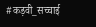#कड़वी_सच्चाई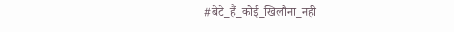#बेटे_हैं_कोई_खिलौना_नही